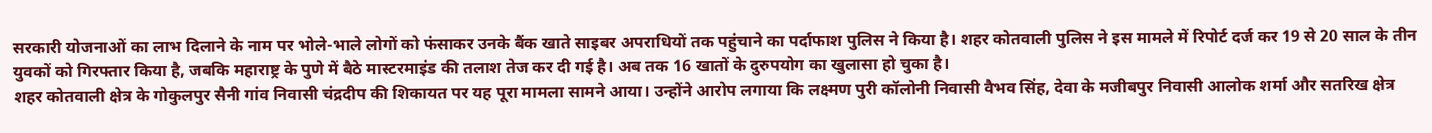सरकारी योजनाओं का लाभ दिलाने के नाम पर भोले-भाले लोगों को फंसाकर उनके बैंक खाते साइबर अपराधियों तक पहुंचाने का पर्दाफाश पुलिस ने किया है। शहर कोतवाली पुलिस ने इस मामले में रिपोर्ट दर्ज कर 19 से 20 साल के तीन युवकों को गिरफ्तार किया है, जबकि महाराष्ट्र के पुणे में बैठे मास्टरमाइंड की तलाश तेज कर दी गई है। अब तक 16 खातों के दुरुपयोग का खुलासा हो चुका है।
शहर कोतवाली क्षेत्र के गोकुलपुर सैनी गांव निवासी चंद्रदीप की शिकायत पर यह पूरा मामला सामने आया। उन्होंने आरोप लगाया कि लक्ष्मण पुरी कॉलोनी निवासी वैभव सिंह, देवा के मजीबपुर निवासी आलोक शर्मा और सतरिख क्षेत्र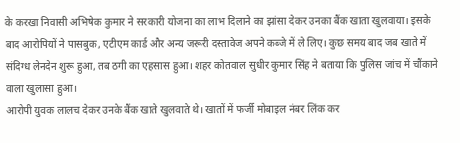के करखा निवासी अभिषेक कुमार ने सरकारी योजना का लाभ दिलाने का झांसा देकर उनका बैंक खाता खुलवाया। इसके बाद आरोपियों ने पासबुक, एटीएम कार्ड और अन्य जरूरी दस्तावेज अपने कब्जे में ले लिए। कुछ समय बाद जब खाते में संदिग्ध लेनदेन शुरू हुआ, तब ठगी का एहसास हुआ। शहर कोतवाल सुधीर कुमार सिंह ने बताया कि पुलिस जांच में चौंकाने वाला खुलासा हुआ।
आरोपी युवक लालच देकर उनके बैंक खाते खुलवाते थे। खातों में फर्जी मोबाइल नंबर लिंक कर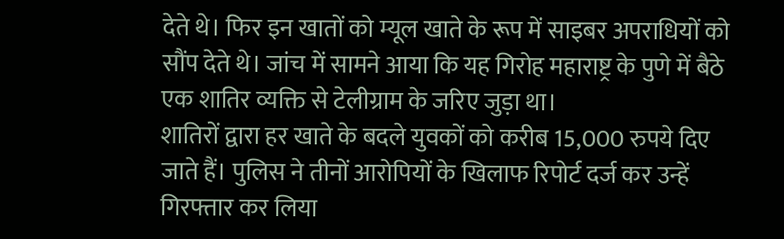देते थे। फिर इन खातों को म्यूल खाते के रूप में साइबर अपराधियों को सौंप देते थे। जांच में सामने आया कि यह गिरोह महाराष्ट्र के पुणे में बैठे एक शातिर व्यक्ति से टेलीग्राम के जरिए जुड़ा था।
शातिरों द्वारा हर खाते के बदले युवकों को करीब 15,000 रुपये दिए जाते हैं। पुलिस ने तीनों आरोपियों के खिलाफ रिपोर्ट दर्ज कर उन्हें गिरफ्तार कर लिया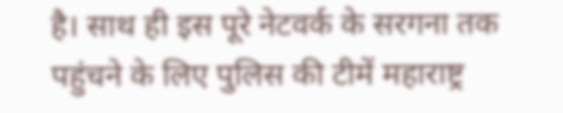है। साथ ही इस पूरे नेटवर्क के सरगना तक पहुंचने के लिए पुलिस की टीमें महाराष्ट्र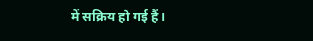में सक्रिय हो गई हैं।